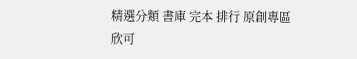精選分類 書庫 完本 排行 原創專區
欣可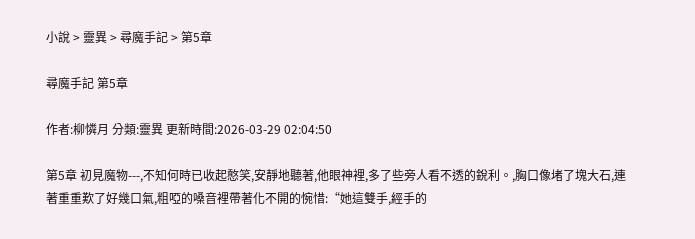小說 > 靈異 > 尋魔手記 > 第5章

尋魔手記 第5章

作者:柳憐月 分類:靈異 更新時間:2026-03-29 02:04:50

第5章 初見魔物---,不知何時已收起憨笑,安靜地聽著,他眼神裡,多了些旁人看不透的銳利。,胸口像堵了塊大石,連著重重歎了好幾口氣,粗啞的嗓音裡帶著化不開的惋惜:“她這雙手,經手的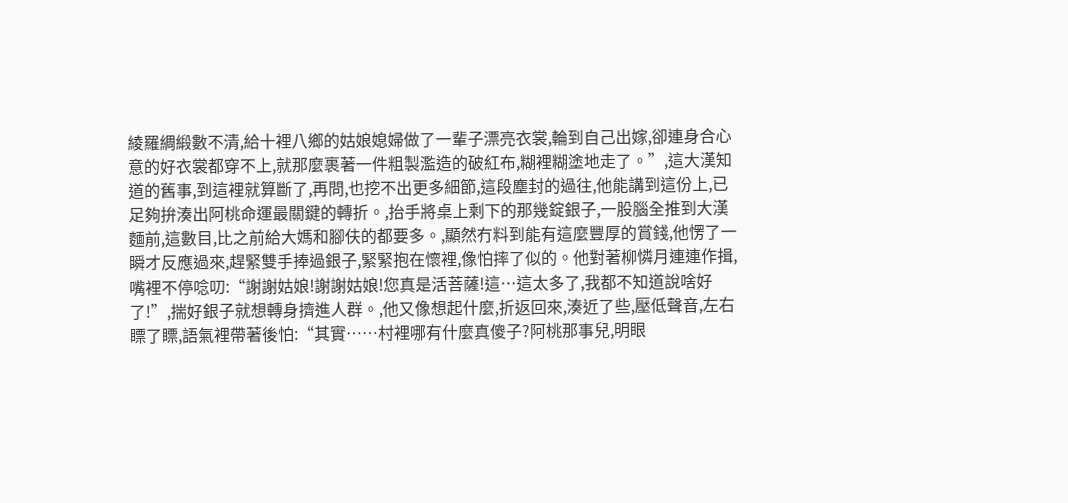綾羅綢緞數不清,給十裡八鄉的姑娘媳婦做了一輩子漂亮衣裳,輪到自己出嫁,卻連身合心意的好衣裳都穿不上,就那麼裹著一件粗製濫造的破紅布,糊裡糊塗地走了。”,這大漢知道的舊事,到這裡就算斷了,再問,也挖不出更多細節,這段塵封的過往,他能講到這份上,已足夠拚湊出阿桃命運最關鍵的轉折。,抬手將桌上剩下的那幾錠銀子,一股腦全推到大漢麵前,這數目,比之前給大媽和腳伕的都要多。,顯然冇料到能有這麼豐厚的賞錢,他愣了一瞬才反應過來,趕緊雙手捧過銀子,緊緊抱在懷裡,像怕摔了似的。他對著柳憐月連連作揖,嘴裡不停唸叨:“謝謝姑娘!謝謝姑娘!您真是活菩薩!這…這太多了,我都不知道說啥好了!”,揣好銀子就想轉身擠進人群。,他又像想起什麼,折返回來,湊近了些,壓低聲音,左右瞟了瞟,語氣裡帶著後怕:“其實……村裡哪有什麼真傻子?阿桃那事兒,明眼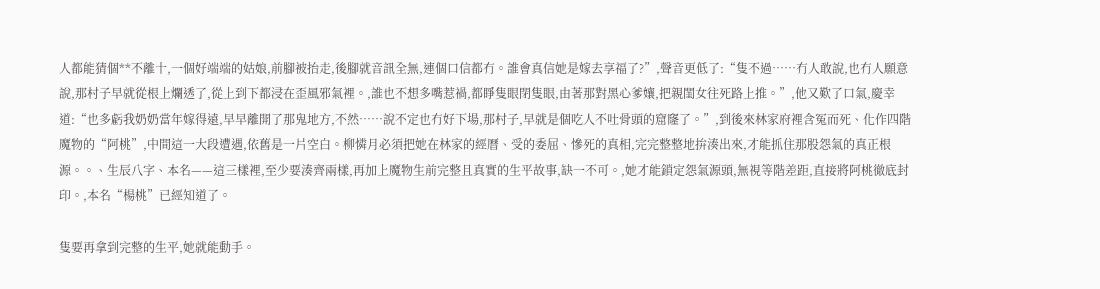人都能猜個**不離十,一個好端端的姑娘,前腳被抬走,後腳就音訊全無,連個口信都冇。誰會真信她是嫁去享福了?”,聲音更低了:“隻不過……冇人敢說,也冇人願意說,那村子早就從根上爛透了,從上到下都浸在歪風邪氣裡。,誰也不想多嘴惹禍,都睜隻眼閉隻眼,由著那對黑心爹孃,把親閨女往死路上推。”,他又歎了口氣,慶幸道:“也多虧我奶奶當年嫁得遠,早早離開了那鬼地方,不然……說不定也冇好下場,那村子,早就是個吃人不吐骨頭的窟窿了。”,到後來林家府裡含冤而死、化作四階魔物的“阿桃”,中間這一大段遭遇,依舊是一片空白。柳憐月必須把她在林家的經曆、受的委屈、慘死的真相,完完整整地拚湊出來,才能抓住那股怨氣的真正根源。。、生辰八字、本名——這三樣裡,至少要湊齊兩樣,再加上魔物生前完整且真實的生平故事,缺一不可。,她才能鎖定怨氣源頭,無視等階差距,直接將阿桃徹底封印。,本名“楊桃”已經知道了。

隻要再拿到完整的生平,她就能動手。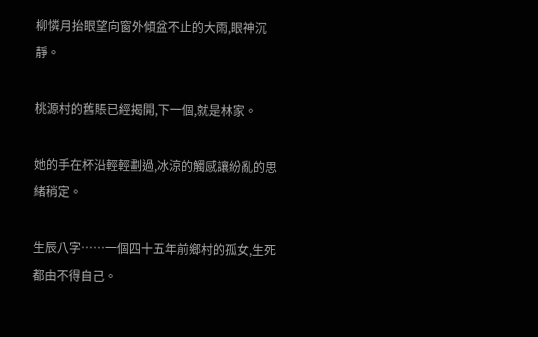柳憐月抬眼望向窗外傾盆不止的大雨,眼神沉靜。

桃源村的舊賬已經揭開,下一個,就是林家。

她的手在杯沿輕輕劃過,冰涼的觸感讓紛亂的思緒稍定。

生辰八字……一個四十五年前鄉村的孤女,生死都由不得自己。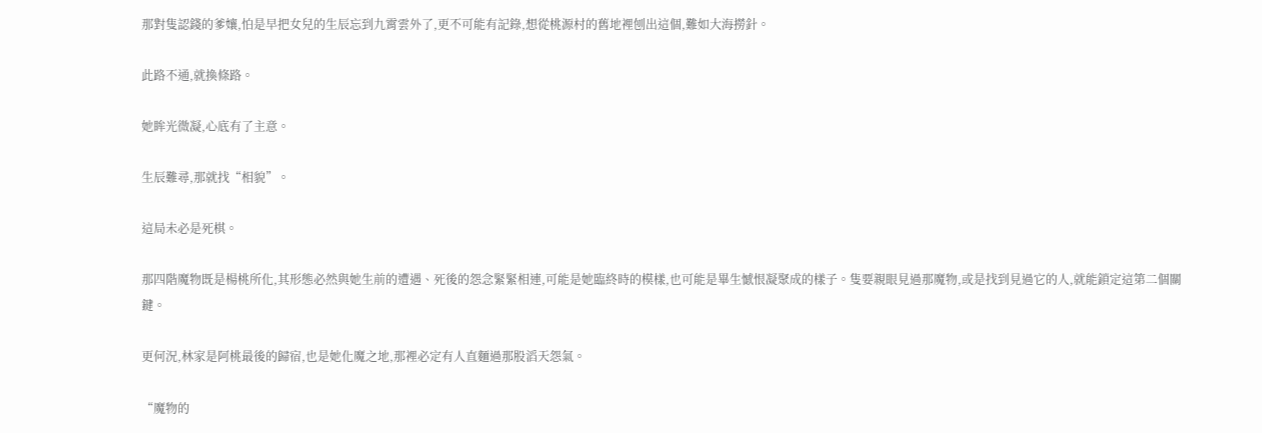那對隻認錢的爹孃,怕是早把女兒的生辰忘到九霄雲外了,更不可能有記錄,想從桃源村的舊地裡刨出這個,難如大海撈針。

此路不通,就換條路。

她眸光微凝,心底有了主意。

生辰難尋,那就找“相貌”。

這局未必是死棋。

那四階魔物既是楊桃所化,其形態必然與她生前的遭遇、死後的怨念緊緊相連,可能是她臨終時的模樣,也可能是畢生憾恨凝聚成的樣子。隻要親眼見過那魔物,或是找到見過它的人,就能鎖定這第二個關鍵。

更何況,林家是阿桃最後的歸宿,也是她化魔之地,那裡必定有人直麵過那股滔天怨氣。

“魔物的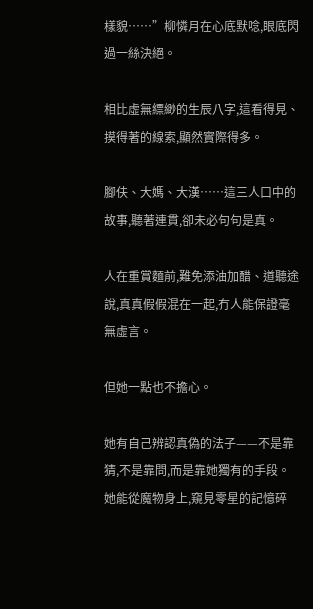樣貌……”柳憐月在心底默唸,眼底閃過一絲決絕。

相比虛無縹緲的生辰八字,這看得見、摸得著的線索,顯然實際得多。

腳伕、大媽、大漢……這三人口中的故事,聽著連貫,卻未必句句是真。

人在重賞麵前,難免添油加醋、道聽途說,真真假假混在一起,冇人能保證毫無虛言。

但她一點也不擔心。

她有自己辨認真偽的法子——不是靠猜,不是靠問,而是靠她獨有的手段。她能從魔物身上,窺見零星的記憶碎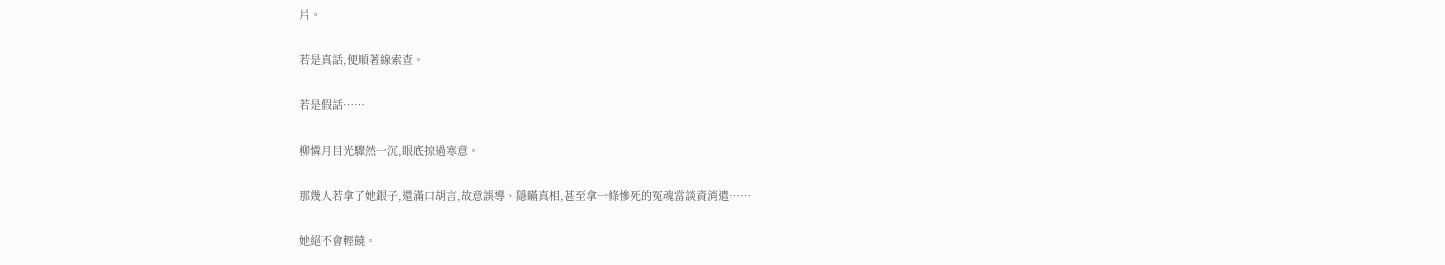片。

若是真話,便順著線索查。

若是假話……

柳憐月目光驟然一沉,眼底掠過寒意。

那幾人若拿了她銀子,還滿口胡言,故意誤導、隱瞞真相,甚至拿一條慘死的冤魂當談資消遣……

她絕不會輕饒。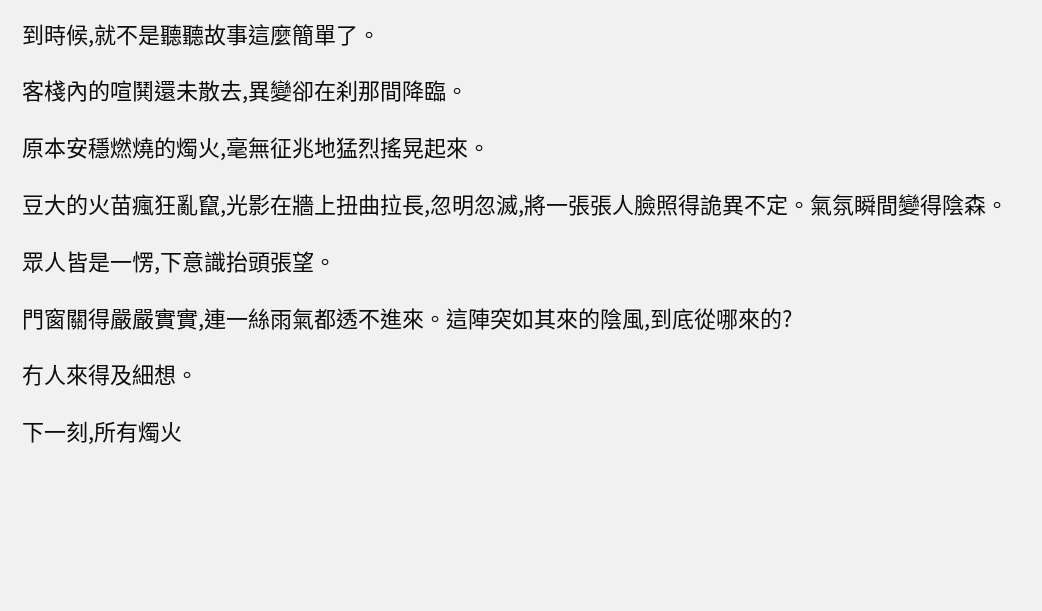到時候,就不是聽聽故事這麼簡單了。

客棧內的喧鬨還未散去,異變卻在刹那間降臨。

原本安穩燃燒的燭火,毫無征兆地猛烈搖晃起來。

豆大的火苗瘋狂亂竄,光影在牆上扭曲拉長,忽明忽滅,將一張張人臉照得詭異不定。氣氛瞬間變得陰森。

眾人皆是一愣,下意識抬頭張望。

門窗關得嚴嚴實實,連一絲雨氣都透不進來。這陣突如其來的陰風,到底從哪來的?

冇人來得及細想。

下一刻,所有燭火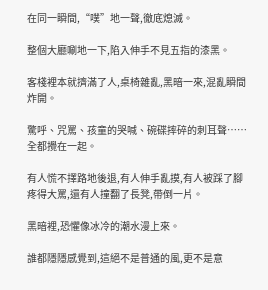在同一瞬間,“噗”地一聲,徹底熄滅。

整個大廳唰地一下,陷入伸手不見五指的漆黑。

客棧裡本就擠滿了人,桌椅雜亂,黑暗一來,混亂瞬間炸開。

驚呼、咒罵、孩童的哭喊、碗碟摔碎的刺耳聲……全都攪在一起。

有人慌不擇路地後退,有人伸手亂摸,有人被踩了腳疼得大罵,還有人撞翻了長凳,帶倒一片。

黑暗裡,恐懼像冰冷的潮水漫上來。

誰都隱隱感覺到,這絕不是普通的風,更不是意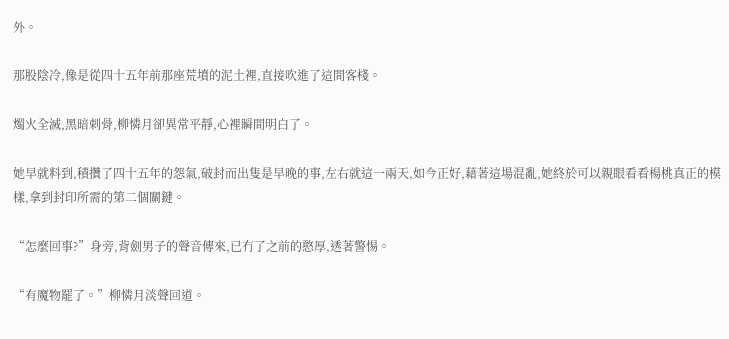外。

那股陰冷,像是從四十五年前那座荒墳的泥土裡,直接吹進了這間客棧。

燭火全滅,黑暗刺骨,柳憐月卻異常平靜,心裡瞬間明白了。

她早就料到,積攢了四十五年的怨氣,破封而出隻是早晚的事,左右就這一兩天,如今正好,藉著這場混亂,她終於可以親眼看看楊桃真正的模樣,拿到封印所需的第二個關鍵。

“怎麼回事?”身旁,背劍男子的聲音傳來,已冇了之前的憨厚,透著警惕。

“有魔物罷了。”柳憐月淡聲回道。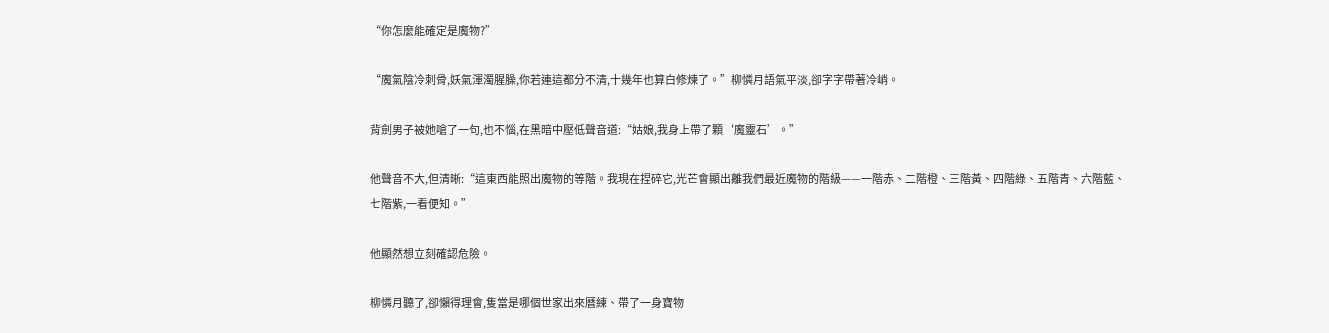“你怎麼能確定是魔物?”

“魔氣陰冷刺骨,妖氣渾濁腥臊,你若連這都分不清,十幾年也算白修煉了。”柳憐月語氣平淡,卻字字帶著冷峭。

背劍男子被她嗆了一句,也不惱,在黑暗中壓低聲音道:“姑娘,我身上帶了顆‘魔靈石’。”

他聲音不大,但清晰:“這東西能照出魔物的等階。我現在捏碎它,光芒會顯出離我們最近魔物的階級——一階赤、二階橙、三階黃、四階綠、五階青、六階藍、七階紫,一看便知。”

他顯然想立刻確認危險。

柳憐月聽了,卻懶得理會,隻當是哪個世家出來曆練、帶了一身寶物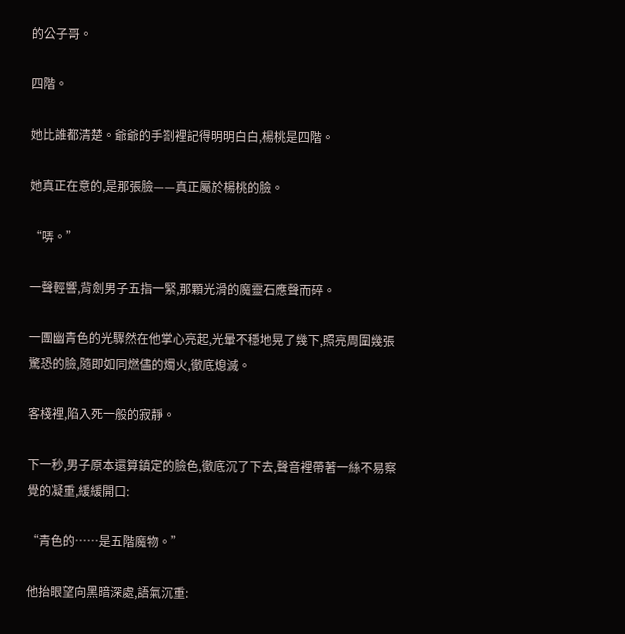的公子哥。

四階。

她比誰都清楚。爺爺的手劄裡記得明明白白,楊桃是四階。

她真正在意的,是那張臉——真正屬於楊桃的臉。

“哢。”

一聲輕響,背劍男子五指一緊,那顆光滑的魔靈石應聲而碎。

一團幽青色的光驟然在他掌心亮起,光暈不穩地晃了幾下,照亮周圍幾張驚恐的臉,隨即如同燃儘的燭火,徹底熄滅。

客棧裡,陷入死一般的寂靜。

下一秒,男子原本還算鎮定的臉色,徹底沉了下去,聲音裡帶著一絲不易察覺的凝重,緩緩開口:

“青色的……是五階魔物。”

他抬眼望向黑暗深處,語氣沉重: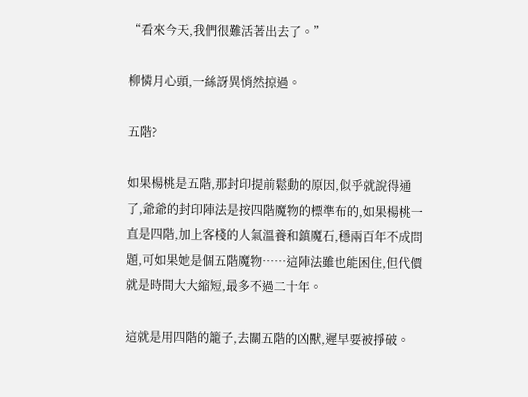“看來今天,我們很難活著出去了。”

柳憐月心頭,一絲訝異悄然掠過。

五階?

如果楊桃是五階,那封印提前鬆動的原因,似乎就說得通了,爺爺的封印陣法是按四階魔物的標準布的,如果楊桃一直是四階,加上客棧的人氣溫養和鎮魔石,穩兩百年不成問題,可如果她是個五階魔物……這陣法雖也能困住,但代價就是時間大大縮短,最多不過二十年。

這就是用四階的籠子,去關五階的凶獸,遲早要被掙破。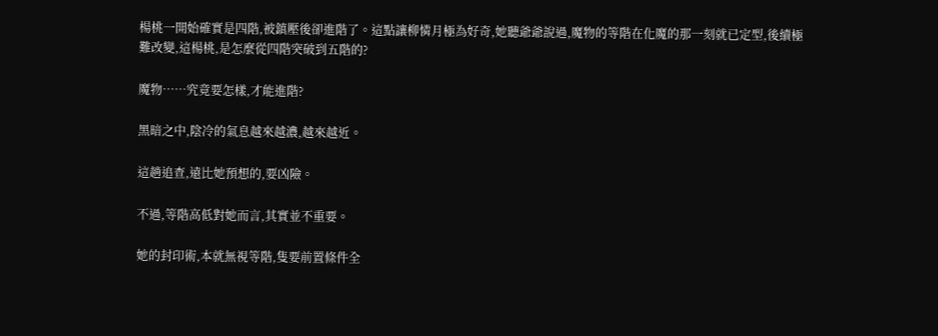楊桃一開始確實是四階,被鎮壓後卻進階了。這點讓柳憐月極為好奇,她聽爺爺說過,魔物的等階在化魔的那一刻就已定型,後續極難改變,這楊桃,是怎麼從四階突破到五階的?

魔物……究竟要怎樣,才能進階?

黑暗之中,陰冷的氣息越來越濃,越來越近。

這趟追查,遠比她預想的,要凶險。

不過,等階高低對她而言,其實並不重要。

她的封印術,本就無視等階,隻要前置條件全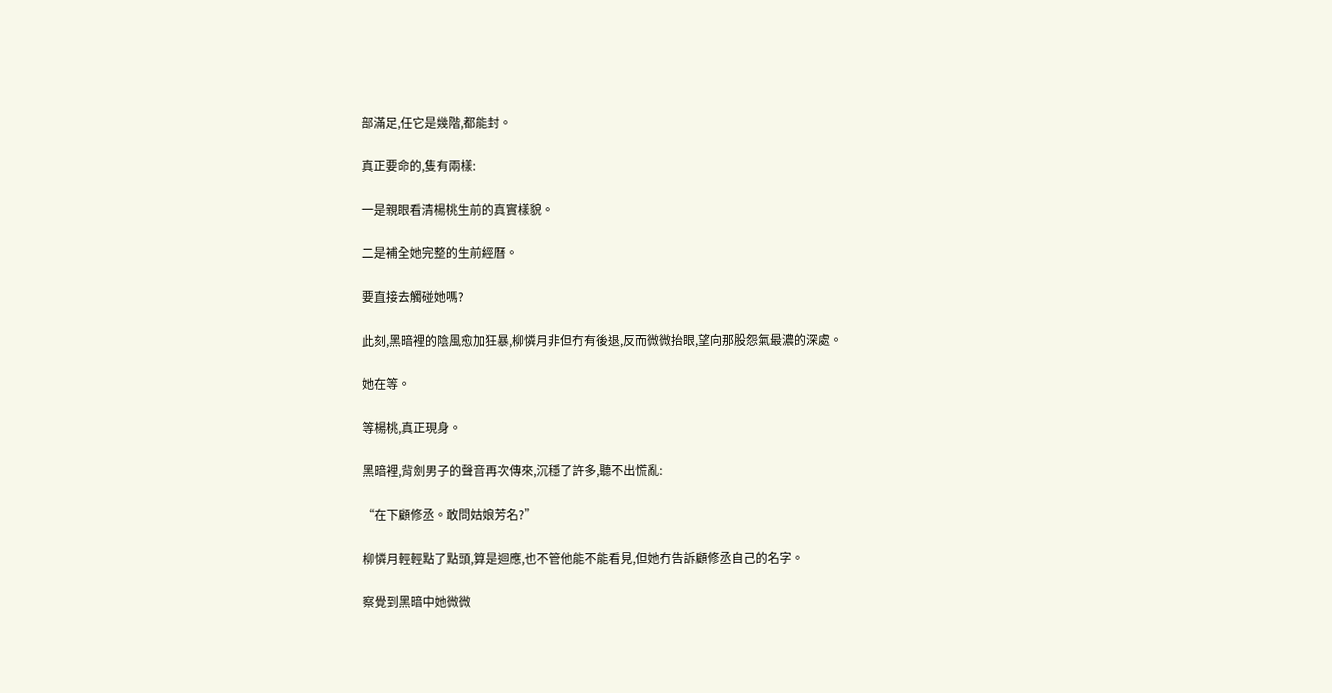部滿足,任它是幾階,都能封。

真正要命的,隻有兩樣:

一是親眼看清楊桃生前的真實樣貌。

二是補全她完整的生前經曆。

要直接去觸碰她嗎?

此刻,黑暗裡的陰風愈加狂暴,柳憐月非但冇有後退,反而微微抬眼,望向那股怨氣最濃的深處。

她在等。

等楊桃,真正現身。

黑暗裡,背劍男子的聲音再次傳來,沉穩了許多,聽不出慌亂:

“在下顧修丞。敢問姑娘芳名?”

柳憐月輕輕點了點頭,算是迴應,也不管他能不能看見,但她冇告訴顧修丞自己的名字。

察覺到黑暗中她微微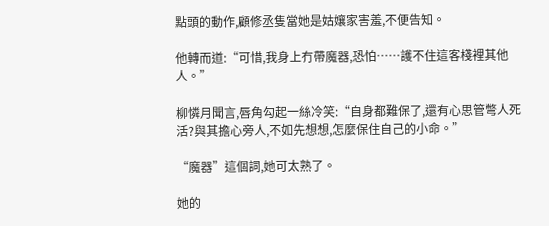點頭的動作,顧修丞隻當她是姑孃家害羞,不便告知。

他轉而道:“可惜,我身上冇帶魔器,恐怕……護不住這客棧裡其他人。”

柳憐月聞言,唇角勾起一絲冷笑:“自身都難保了,還有心思管彆人死活?與其擔心旁人,不如先想想,怎麼保住自己的小命。”

“魔器”這個詞,她可太熟了。

她的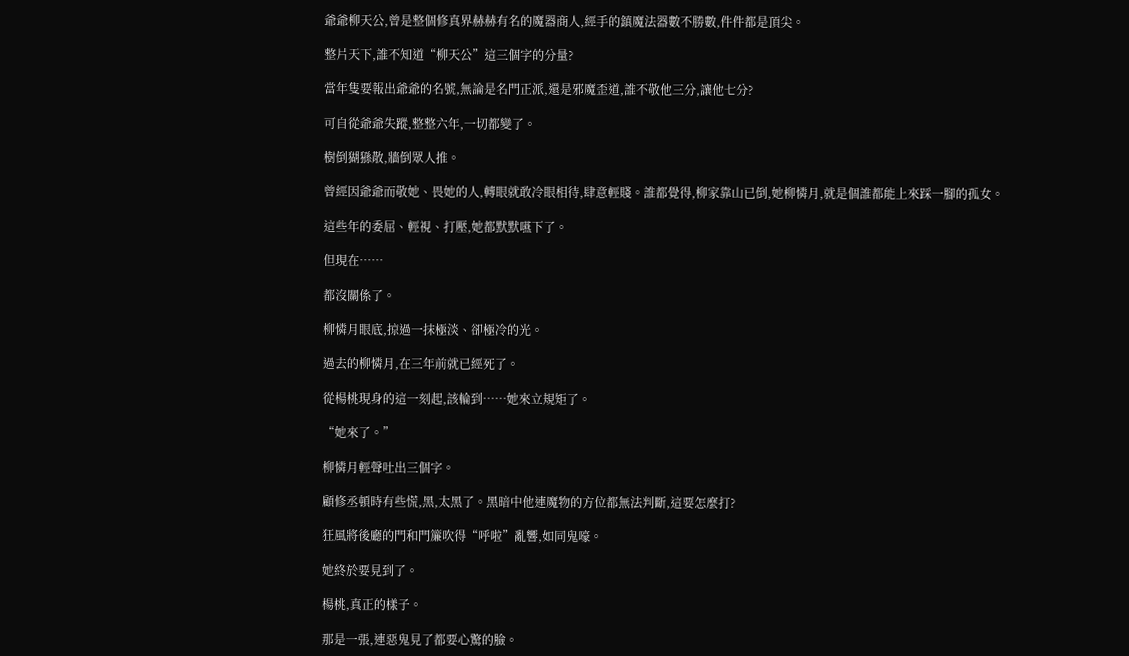爺爺柳天公,曾是整個修真界赫赫有名的魔器商人,經手的鎮魔法器數不勝數,件件都是頂尖。

整片天下,誰不知道“柳天公”這三個字的分量?

當年隻要報出爺爺的名號,無論是名門正派,還是邪魔歪道,誰不敬他三分,讓他七分?

可自從爺爺失蹤,整整六年,一切都變了。

樹倒猢猻散,牆倒眾人推。

曾經因爺爺而敬她、畏她的人,轉眼就敢冷眼相待,肆意輕賤。誰都覺得,柳家靠山已倒,她柳憐月,就是個誰都能上來踩一腳的孤女。

這些年的委屈、輕視、打壓,她都默默嚥下了。

但現在……

都沒關係了。

柳憐月眼底,掠過一抹極淡、卻極冷的光。

過去的柳憐月,在三年前就已經死了。

從楊桃現身的這一刻起,該輪到……她來立規矩了。

“她來了。”

柳憐月輕聲吐出三個字。

顧修丞頓時有些慌,黑,太黑了。黑暗中他連魔物的方位都無法判斷,這要怎麼打?

狂風將後廳的門和門簾吹得“呼啦”亂響,如同鬼嚎。

她終於要見到了。

楊桃,真正的樣子。

那是一張,連惡鬼見了都要心驚的臉。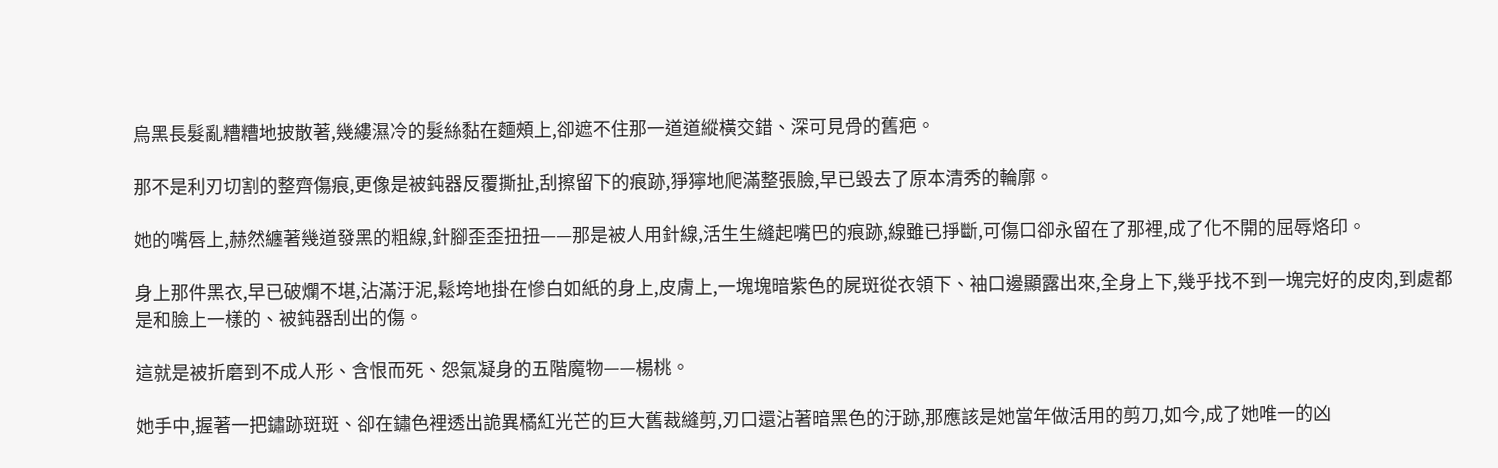烏黑長髮亂糟糟地披散著,幾縷濕冷的髮絲黏在麵頰上,卻遮不住那一道道縱橫交錯、深可見骨的舊疤。

那不是利刃切割的整齊傷痕,更像是被鈍器反覆撕扯,刮擦留下的痕跡,猙獰地爬滿整張臉,早已毀去了原本清秀的輪廓。

她的嘴唇上,赫然纏著幾道發黑的粗線,針腳歪歪扭扭——那是被人用針線,活生生縫起嘴巴的痕跡,線雖已掙斷,可傷口卻永留在了那裡,成了化不開的屈辱烙印。

身上那件黑衣,早已破爛不堪,沾滿汙泥,鬆垮地掛在慘白如紙的身上,皮膚上,一塊塊暗紫色的屍斑從衣領下、袖口邊顯露出來,全身上下,幾乎找不到一塊完好的皮肉,到處都是和臉上一樣的、被鈍器刮出的傷。

這就是被折磨到不成人形、含恨而死、怨氣凝身的五階魔物——楊桃。

她手中,握著一把鏽跡斑斑、卻在鏽色裡透出詭異橘紅光芒的巨大舊裁縫剪,刃口還沾著暗黑色的汙跡,那應該是她當年做活用的剪刀,如今,成了她唯一的凶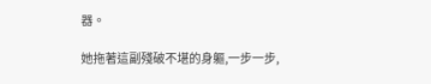器。

她拖著這副殘破不堪的身軀,一步一步,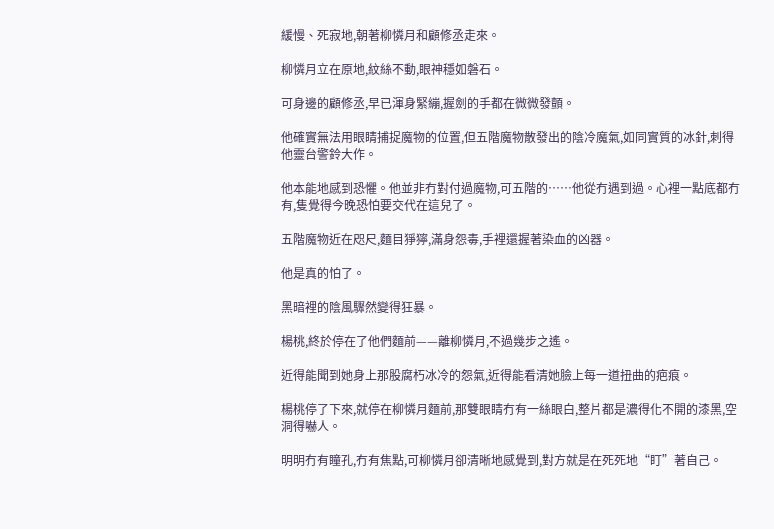緩慢、死寂地,朝著柳憐月和顧修丞走來。

柳憐月立在原地,紋絲不動,眼神穩如磐石。

可身邊的顧修丞,早已渾身緊繃,握劍的手都在微微發顫。

他確實無法用眼睛捕捉魔物的位置,但五階魔物散發出的陰冷魔氣,如同實質的冰針,刺得他靈台警鈴大作。

他本能地感到恐懼。他並非冇對付過魔物,可五階的……他從冇遇到過。心裡一點底都冇有,隻覺得今晚恐怕要交代在這兒了。

五階魔物近在咫尺,麵目猙獰,滿身怨毒,手裡還握著染血的凶器。

他是真的怕了。

黑暗裡的陰風驟然變得狂暴。

楊桃,終於停在了他們麵前——離柳憐月,不過幾步之遙。

近得能聞到她身上那股腐朽冰冷的怨氣,近得能看清她臉上每一道扭曲的疤痕。

楊桃停了下來,就停在柳憐月麵前,那雙眼睛冇有一絲眼白,整片都是濃得化不開的漆黑,空洞得嚇人。

明明冇有瞳孔,冇有焦點,可柳憐月卻清晰地感覺到,對方就是在死死地“盯”著自己。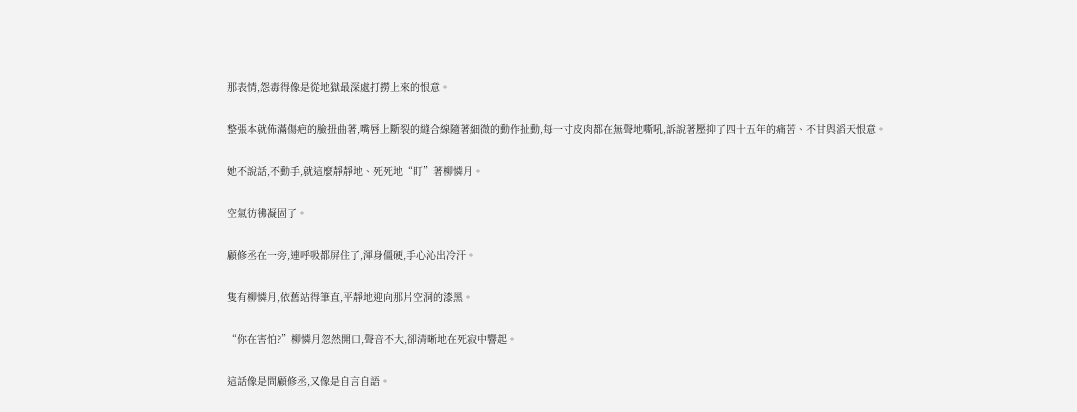那表情,怨毒得像是從地獄最深處打撈上來的恨意。

整張本就佈滿傷疤的臉扭曲著,嘴唇上斷裂的縫合線隨著細微的動作扯動,每一寸皮肉都在無聲地嘶吼,訴說著壓抑了四十五年的痛苦、不甘與滔天恨意。

她不說話,不動手,就這麼靜靜地、死死地“盯”著柳憐月。

空氣彷彿凝固了。

顧修丞在一旁,連呼吸都屏住了,渾身僵硬,手心沁出冷汗。

隻有柳憐月,依舊站得筆直,平靜地迎向那片空洞的漆黑。

“你在害怕?”柳憐月忽然開口,聲音不大,卻清晰地在死寂中響起。

這話像是問顧修丞,又像是自言自語。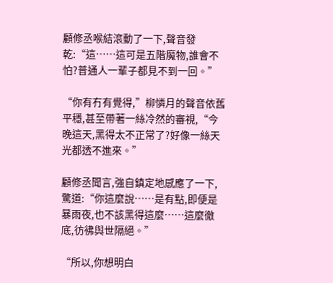顧修丞喉結滾動了一下,聲音發乾:“這……這可是五階魔物,誰會不怕?普通人一輩子都見不到一回。”

“你有冇有覺得,”柳憐月的聲音依舊平穩,甚至帶著一絲冷然的審視,“今晚這天,黑得太不正常了?好像一絲天光都透不進來。”

顧修丞聞言,強自鎮定地感應了一下,驚道:“你這麼說……是有點,即便是暴雨夜,也不該黑得這麼……這麼徹底,彷彿與世隔絕。”

“所以,你想明白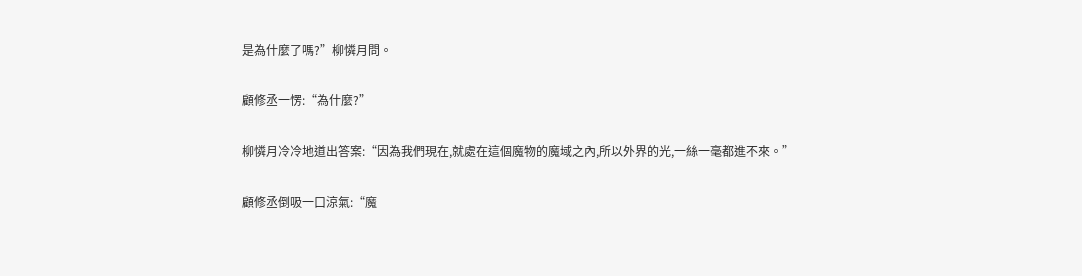是為什麼了嗎?”柳憐月問。

顧修丞一愣:“為什麼?”

柳憐月冷冷地道出答案:“因為我們現在,就處在這個魔物的魔域之內,所以外界的光,一絲一毫都進不來。”

顧修丞倒吸一口涼氣:“魔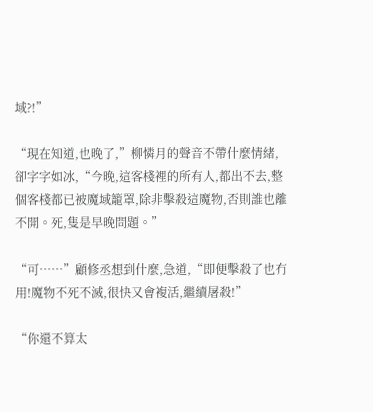域?!”

“現在知道,也晚了,”柳憐月的聲音不帶什麼情緒,卻字字如冰,“今晚,這客棧裡的所有人,都出不去,整個客棧都已被魔域籠罩,除非擊殺這魔物,否則誰也離不開。死,隻是早晚問題。”

“可……”顧修丞想到什麼,急道,“即便擊殺了也冇用!魔物不死不滅,很快又會複活,繼續屠殺!”

“你還不算太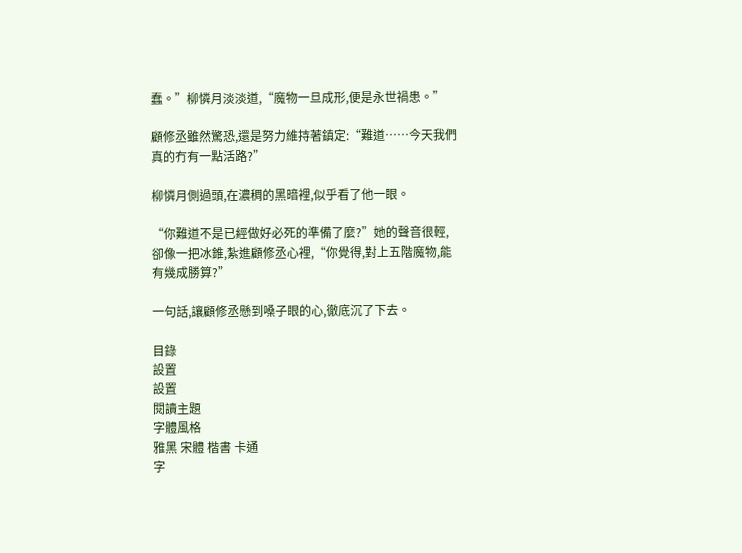蠢。”柳憐月淡淡道,“魔物一旦成形,便是永世禍患。”

顧修丞雖然驚恐,還是努力維持著鎮定:“難道……今天我們真的冇有一點活路?”

柳憐月側過頭,在濃稠的黑暗裡,似乎看了他一眼。

“你難道不是已經做好必死的準備了麼?”她的聲音很輕,卻像一把冰錐,紮進顧修丞心裡,“你覺得,對上五階魔物,能有幾成勝算?”

一句話,讓顧修丞懸到嗓子眼的心,徹底沉了下去。

目錄
設置
設置
閱讀主題
字體風格
雅黑 宋體 楷書 卡通
字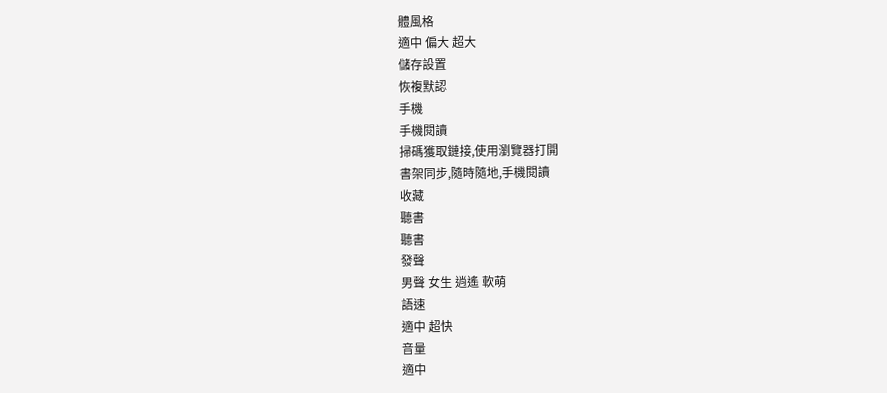體風格
適中 偏大 超大
儲存設置
恢複默認
手機
手機閱讀
掃碼獲取鏈接,使用瀏覽器打開
書架同步,隨時隨地,手機閱讀
收藏
聽書
聽書
發聲
男聲 女生 逍遙 軟萌
語速
適中 超快
音量
適中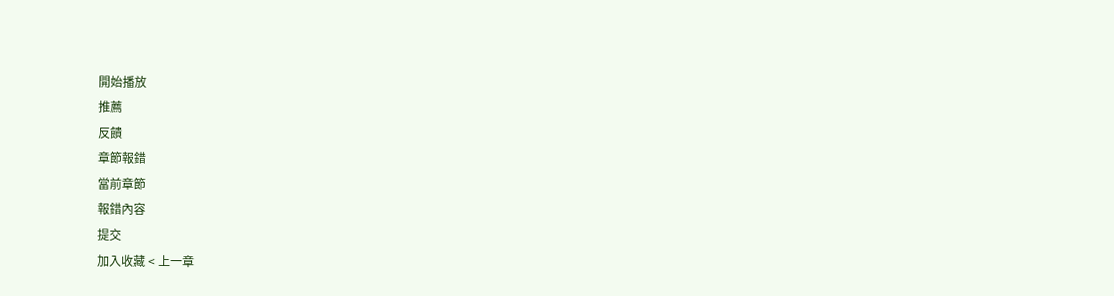開始播放
推薦
反饋
章節報錯
當前章節
報錯內容
提交
加入收藏 < 上一章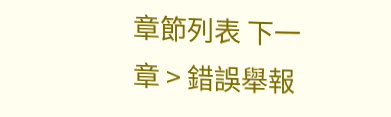章節列表 下一章 > 錯誤舉報